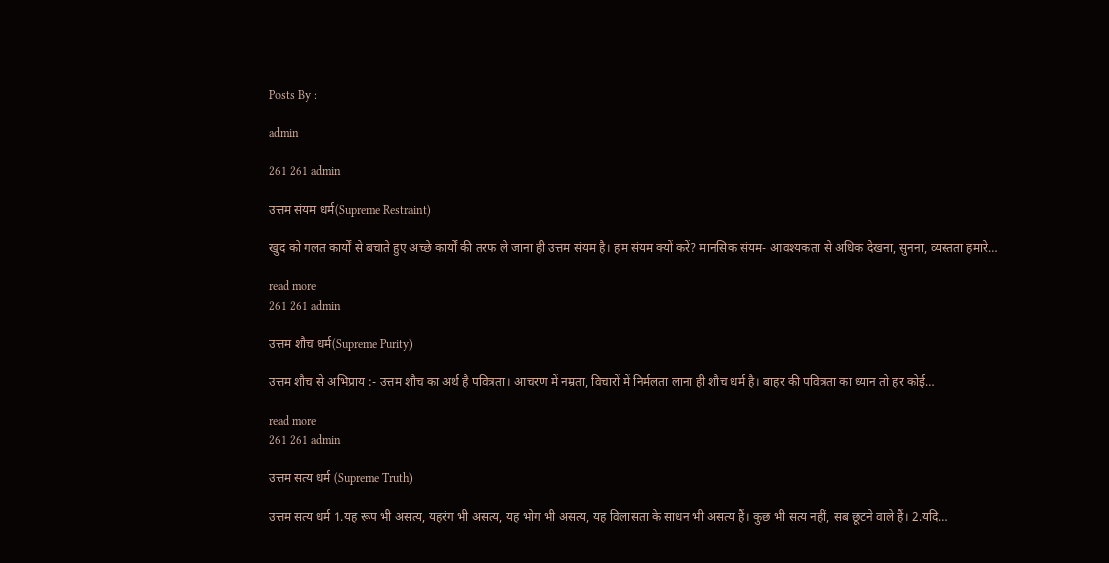Posts By :

admin

261 261 admin

उत्तम संयम धर्म(Supreme Restraint)

खुद को गलत कार्यों से बचाते हुए अच्छे कार्यों की तरफ ले जाना ही उत्तम संयम है। हम संयम क्यों करें? मानसिक संयम- आवश्यकता से अधिक देखना, सुनना, व्यस्तता हमारे…

read more
261 261 admin

उत्तम शौच धर्म(Supreme Purity)

उत्तम शौच से अभिप्राय :- उत्तम शौच का अर्थ है पवित्रता। आचरण में नम्रता, विचारों में निर्मलता लाना ही शौच धर्म है। बाहर की पवित्रता का ध्यान तो हर कोई…

read more
261 261 admin

उत्तम सत्य धर्म (Supreme Truth)

उत्तम सत्य धर्म 1.यह रूप भी असत्य, यहरंग भी असत्य, यह भोग भी असत्य, यह विलासता के साधन भी असत्य हैं। कुछ भी सत्य नहीं, सब छूटने वाले हैं। 2.यदि…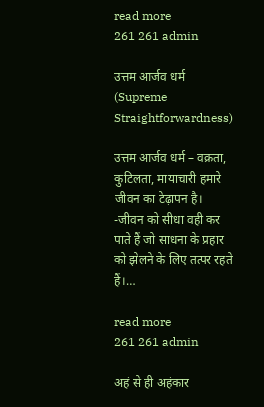read more
261 261 admin

उत्तम आर्जव धर्म (Supreme Straightforwardness)

उत्तम आर्जव धर्म – वक्रता, कुटिलता, मायाचारी हमारे जीवन का टेढ़ापन है। -जीवन को सीधा वही कर पाते हैं जो साधना के प्रहार को झेलने के लिए तत्पर रहते हैं।…

read more
261 261 admin

अहं से ही अहंकार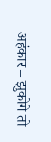अहंकार – झुकोगे तो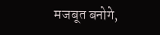मजबूत बनोगे,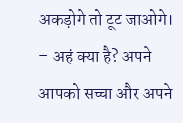अकड़ोगे तो टूट जाओगे। – अहं क्या है? अपने आपको सच्चा और अपने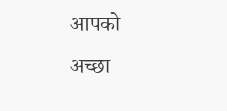आपको अच्छा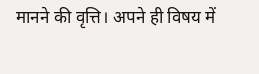मानने की वृत्ति। अपने ही विषय में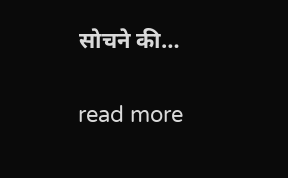सोचने की…

read more